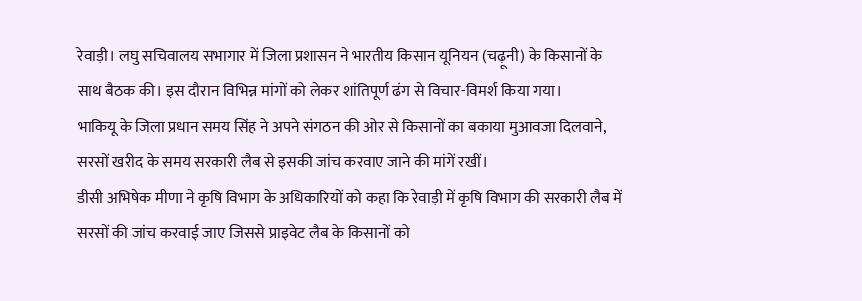रेवाड़ी। लघु सचिवालय सभागार में जिला प्रशासन ने भारतीय किसान यूनियन (चढ़ूनी) के किसानों के साथ बैठक की। इस दौरान विभिन्न मांगों को लेकर शांतिपूर्ण ढंग से विचार-विमर्श किया गया।
भाकियू के जिला प्रधान समय सिंह ने अपने संगठन की ओर से किसानों का बकाया मुआवजा दिलवाने, सरसों खरीद के समय सरकारी लैब से इसकी जांच करवाए जाने की मांगें रखीं।
डीसी अभिषेक मीणा ने कृषि विभाग के अधिकारियों को कहा कि रेवाड़ी में कृषि विभाग की सरकारी लैब में सरसों की जांच करवाई जाए जिससे प्राइवेट लैब के किसानों को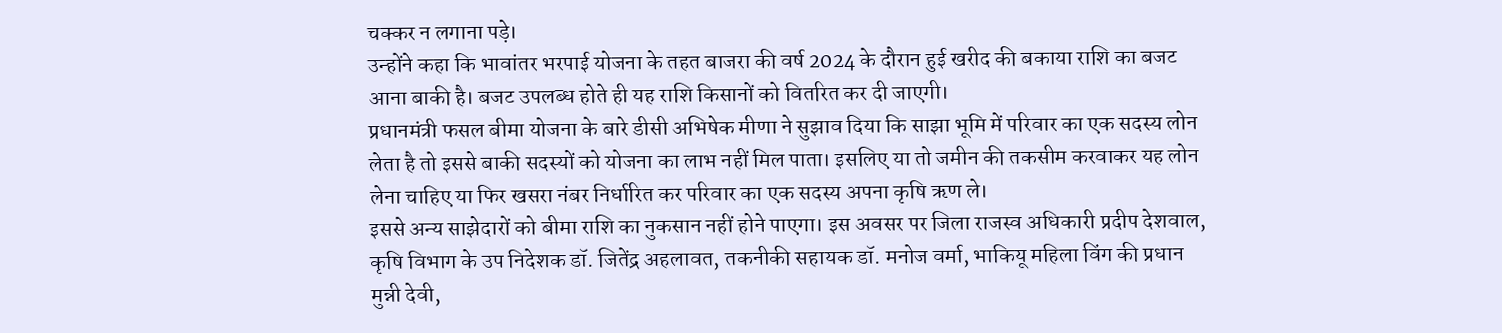चक्कर न लगाना पड़े।
उन्होंने कहा कि भावांतर भरपाई योजना के तहत बाजरा की वर्ष 2024 के दौरान हुई खरीद की बकाया राशि का बजट आना बाकी है। बजट उपलब्ध होते ही यह राशि किसानों को वितरित कर दी जाएगी।
प्रधानमंत्री फसल बीमा योजना के बारे डीसी अभिषेक मीणा ने सुझाव दिया कि साझा भूमि में परिवार का एक सदस्य लोन लेता है तो इससे बाकी सदस्यों को योजना का लाभ नहीं मिल पाता। इसलिए या तो जमीन की तकसीम करवाकर यह लोन लेना चाहिए या फिर खसरा नंबर निर्धारित कर परिवार का एक सदस्य अपना कृषि ऋण ले।
इससे अन्य साझेदारों को बीमा राशि का नुकसान नहीं होने पाएगा। इस अवसर पर जिला राजस्व अधिकारी प्रदीप देशवाल, कृषि विभाग के उप निदेशक डॉ. जितेंद्र अहलावत, तकनीकी सहायक डॉ. मनोज वर्मा, भाकियू महिला विंग की प्रधान मुन्नी देवी,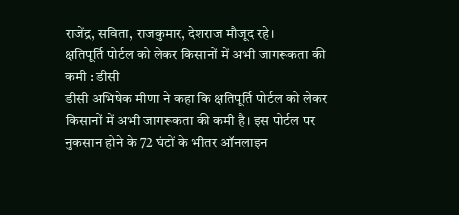राजेंद्र, सविता, राजकुमार, देशराज मौजूद रहे।
क्षतिपूर्ति पोर्टल को लेकर किसानों में अभी जागरूकता की कमी : डीसी
डीसी अभिषेक मीणा ने कहा कि क्षतिपूर्ति पोर्टल को लेकर किसानों में अभी जागरूकता की कमी है। इस पोर्टल पर नुकसान होने के 72 घंटों के भीतर ऑनलाइन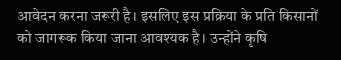आवेदन करना जरूरी है। इसलिए इस प्रक्रिया के प्रति किसानों को जागरूक किया जाना आवश्यक है। उन्होंने कृषि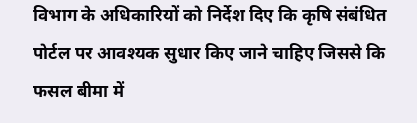विभाग के अधिकारियों को निर्देश दिए कि कृषि संबंधित पोर्टल पर आवश्यक सुधार किए जाने चाहिए जिससे कि फसल बीमा में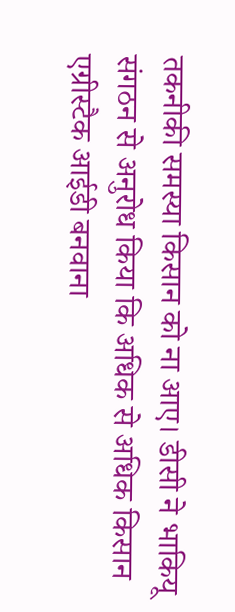तकनीकी समस्या किसान को ना आए। डीसी ने भाकियू संगठन से अनुरोध किया कि अधिक से अधिक किसान एग्रीस्टैक आईडी बनवाना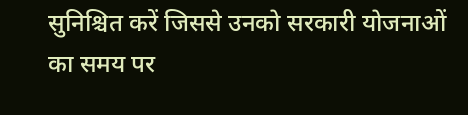सुनिश्चित करें जिससे उनको सरकारी योजनाओं का समय पर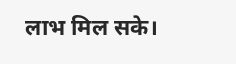लाभ मिल सके।